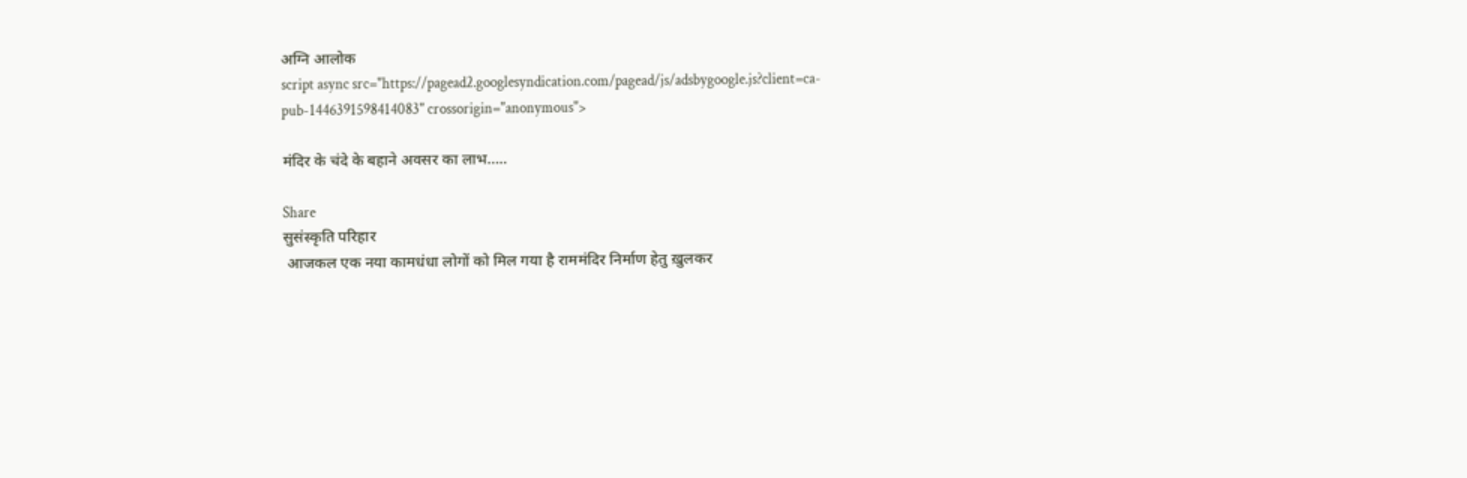अग्नि आलोक
script async src="https://pagead2.googlesyndication.com/pagead/js/adsbygoogle.js?client=ca-pub-1446391598414083" crossorigin="anonymous">

मंदिर के चंदे के बहाने अवसर का लाभ…..

Share
सुसंस्कृति परिहार
 आजकल एक नया कामधंधा लोगों को मिल गया है राममंदिर निर्माण हेतु ख़ुलकर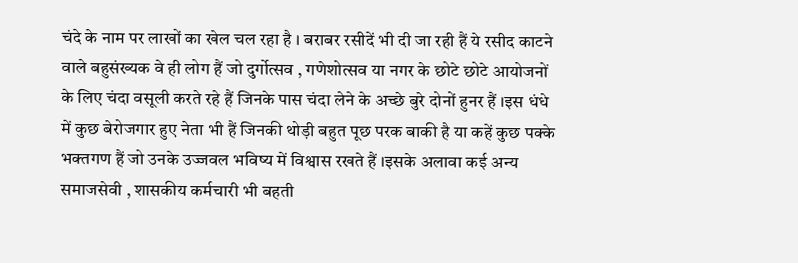चंदे के नाम पर लाखों का खेल चल रहा है । बराबर रसीदें भी दी जा रही हैं ये रसीद काटने वाले बहुसंख्यक वे ही लोग हैं जो दुर्गोत्सव , गणेशोत्सव या नगर के छोटे छोटे आयोजनों के लिए चंदा वसूली करते रहे हैं जिनके पास चंदा लेने के अच्छे बुरे दोनों हुनर हैं ।इस धंधे में कुछ बेरोजगार हुए नेता भी हैं जिनकी थोड़ी बहुत पूछ परक बाकी है या कहें कुछ पक्के भक्तगण हैं जो उनके उज्जवल भविष्य में विश्वास रखते हैं ।इसके अलावा कई अन्य समाजसेवी , शासकीय कर्मचारी भी बहती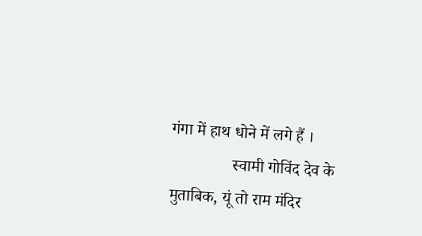गंगा में हाथ धोने में लगे हैं ।
               स्वामी गोविंद देव के मुताबिक, यूं तो राम मंदिर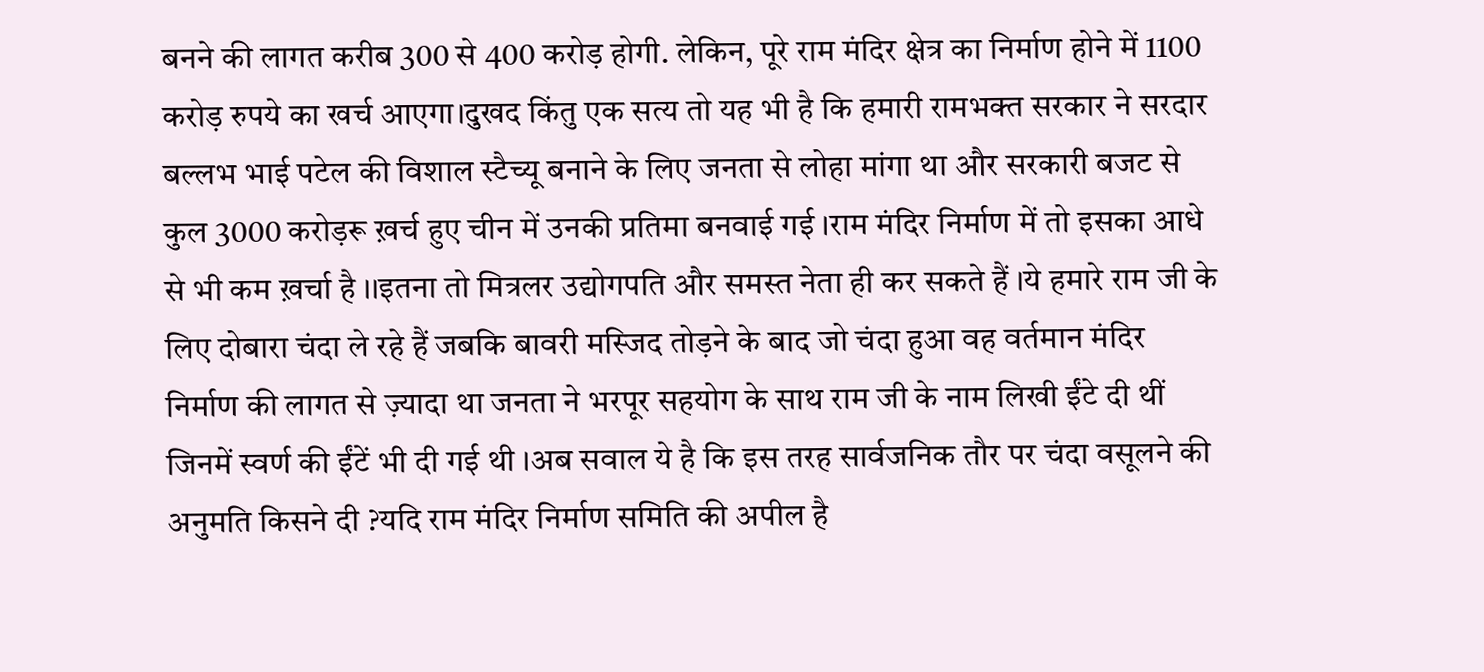बनने की लागत करीब 300 से 400 करोड़ होगी. लेकिन, पूरे राम मंदिर क्षेत्र का निर्माण होने में 1100 करोड़ रुपये का खर्च आएगा।दुखद किंतु एक सत्य तो यह भी है कि हमारी रामभक्त सरकार ने सरदार बल्लभ भाई पटेल की विशाल स्टैच्यू बनाने के लिए जनता से लोहा मांगा था और सरकारी बजट से कुल 3000 करोड़रू ख़र्च हुए चीन में उनकी प्रतिमा बनवाई गई ।राम मंदिर निर्माण में तो इसका आधे से भी कम ख़र्चा है ।।इतना तो मित्रलर उद्योगपति और समस्त नेता ही कर सकते हैं ।ये हमारे राम जी के लिए दोबारा चंदा ले रहे हैं जबकि बावरी मस्जिद तोड़ने के बाद जो चंदा हुआ वह वर्तमान मंदिर निर्माण की लागत से ज़्यादा था जनता ने भरपूर सहयोग के साथ राम जी के नाम लिखी ईंटे दी थीं जिनमें स्वर्ण की ईंटें भी दी गई थी ।अब सवाल ये है कि इस तरह सार्वजनिक तौर पर चंदा वसूलने की अनुमति किसने दी ?यदि राम मंदिर निर्माण समिति की अपील है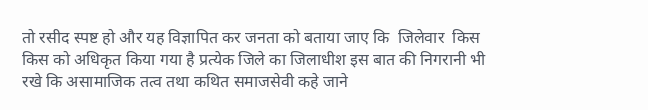तो रसीद स्पष्ट हो और यह विज्ञापित कर जनता को बताया जाए कि  जिलेवार  किस किस को अधिकृत किया गया है प्रत्येक जिले का जिलाधीश इस बात की निगरानी भी रखे कि असामाजिक तत्व तथा कथित समाजसेवी कहे जाने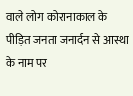वाले लोग कोरानाकाल के पीड़ित जनता जनार्दन से आस्था के नाम पर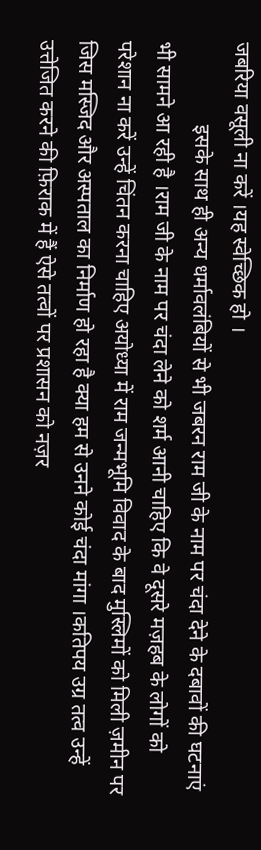जबरिया वसूली ना करें ।यह स्वेच्छिक हो ।
                इसके साथ ही अन्य धर्मावलंबियों से भी जबरन राम जी के नाम पर चंदा देने के दबावों की घटनाएं भी सामने आ रही है ।राम जी के नाम पर चंदा लेने को शर्म आनी चाहिए कि वे दूसरे मज़हब के लोगों को परेशान ना करें उन्हें चिंतन करना चाहिए अयोध्या में राम जन्मभूमि विवाद के बाद मुस्लिमों को मिली ज़मीन पर जिस मस्जिद और अस्पताल का निर्माण हो रहा है क्या हम से उनने कोई चंदा मांगा ।कतिपय उग्र तत्व उन्हें उत्तेजित करने की फ़िराक में हैं ऐसे तत्वों पर प्रशासन को नज़र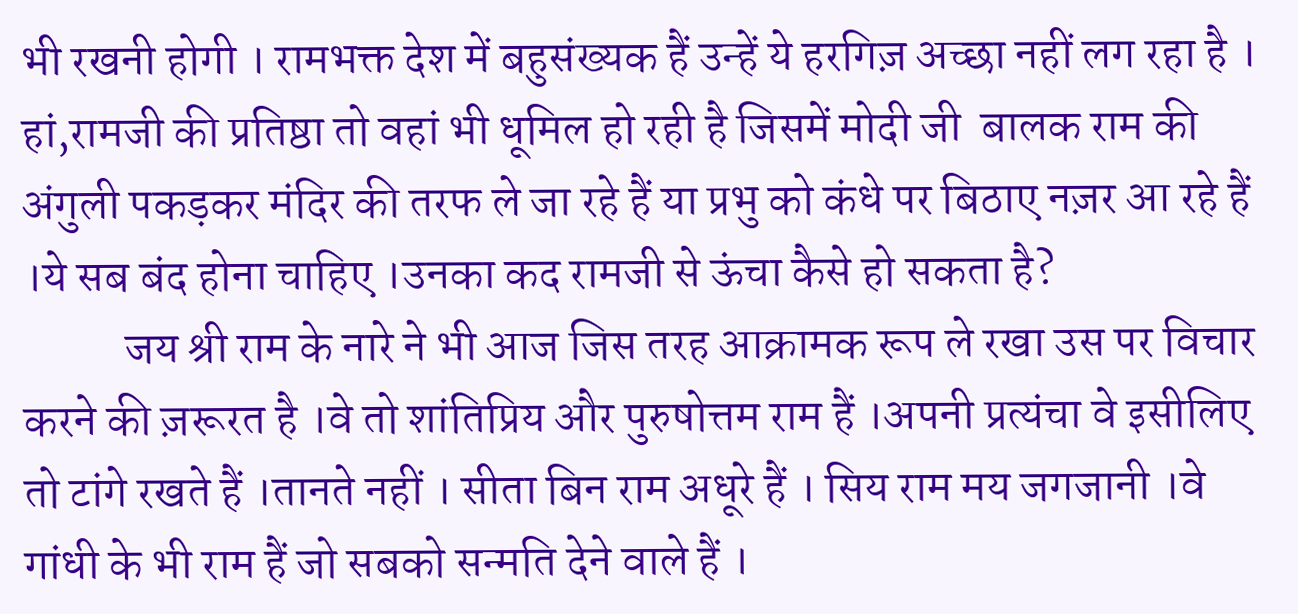भी रखनी होगी । रामभक्त देश में बहुसंख्यक हैं उन्हें ये हरगिज़ अच्छा नहीं लग रहा है । हां,रामजी की प्रतिष्ठा तो वहां भी धूमिल हो रही है जिसमें मोदी जी  बालक राम की अंगुली पकड़कर मंदिर की तरफ ले जा रहे हैं या प्रभु को कंधे पर बिठाए नज़र आ रहे हैं ।ये सब बंद होना चाहिए ।उनका कद रामजी से ऊंचा कैसे हो सकता है?
           जय श्री राम के नारे ने भी आज जिस तरह आक्रामक रूप ले रखा उस पर विचार करने की ज़रूरत है ।वे तो शांतिप्रिय और पुरुषोत्तम राम हैं ।अपनी प्रत्यंचा वे इसीलिए तो टांगे रखते हैं ।तानते नहीं । सीता बिन राम अधूरे हैं । सिय राम मय जगजानी ।वे गांधी के भी राम हैं जो सबको सन्मति देने वाले हैं ।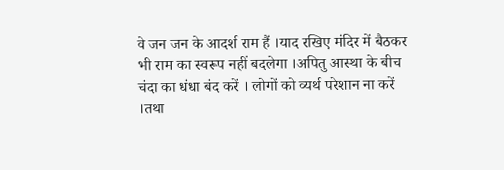वे जन जन के आदर्श राम हैं ।याद रखिए मंदिर में बैठकर भी राम का स्वरूप नहीं बदलेगा ।अपितु आस्था के बीच चंदा का धंधा बंद करें । लोगों को व्यर्थ परेशान ना करें ।तथा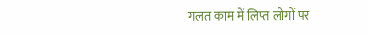गलत काम में लिप्त लोगों पर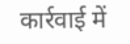कार्रवाई में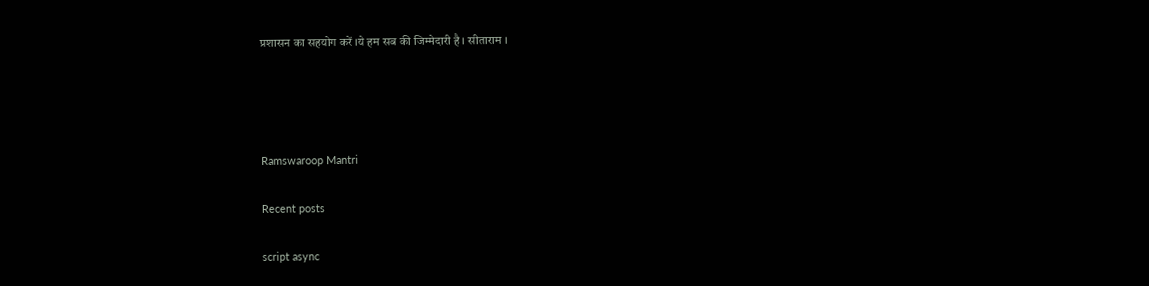प्रशासन का सहयोग करें ।ये हम सब की जिम्मेदारी है । सीताराम ।




Ramswaroop Mantri

Recent posts

script async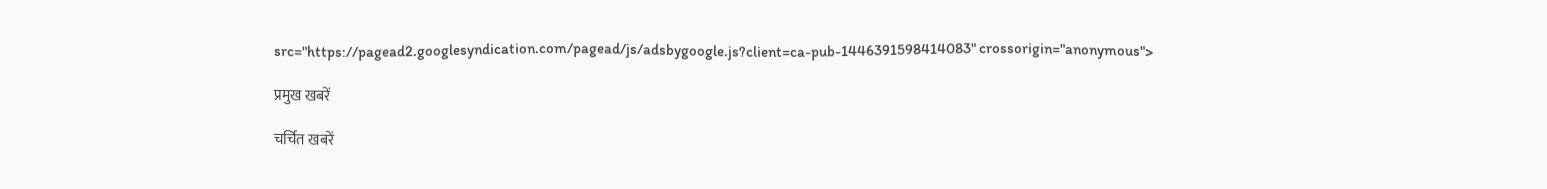src="https://pagead2.googlesyndication.com/pagead/js/adsbygoogle.js?client=ca-pub-1446391598414083" crossorigin="anonymous">

प्रमुख खबरें

चर्चित खबरें